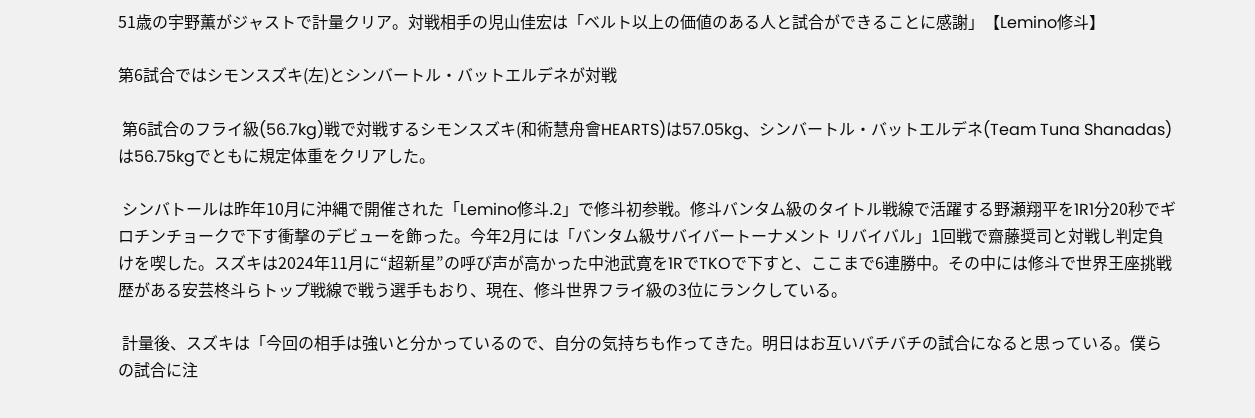51歳の宇野薫がジャストで計量クリア。対戦相手の児山佳宏は「ベルト以上の価値のある人と試合ができることに感謝」【Lemino修斗】

第6試合ではシモンスズキ(左)とシンバートル・バットエルデネが対戦

 第6試合のフライ級(56.7kg)戦で対戦するシモンスズキ(和術慧舟會HEARTS)は57.05kg、シンバートル・バットエルデネ(Team Tuna Shanadas)は56.75kgでともに規定体重をクリアした。

 シンバトールは昨年10月に沖縄で開催された「Lemino修斗.2」で修斗初参戦。修斗バンタム級のタイトル戦線で活躍する野瀬翔平を1R1分20秒でギロチンチョークで下す衝撃のデビューを飾った。今年2月には「バンタム級サバイバートーナメント リバイバル」1回戦で齋藤奨司と対戦し判定負けを喫した。スズキは2024年11月に“超新星”の呼び声が高かった中池武寛を1RでTKOで下すと、ここまで6連勝中。その中には修斗で世界王座挑戦歴がある安芸柊斗らトップ戦線で戦う選手もおり、現在、修斗世界フライ級の3位にランクしている。

 計量後、スズキは「今回の相手は強いと分かっているので、自分の気持ちも作ってきた。明日はお互いバチバチの試合になると思っている。僕らの試合に注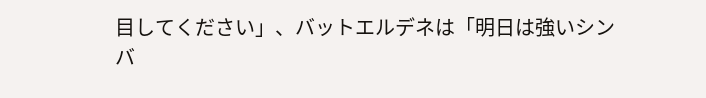目してください」、バットエルデネは「明日は強いシンバ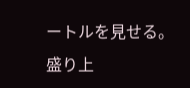ートルを見せる。盛り上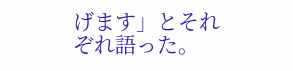げます」とそれぞれ語った。